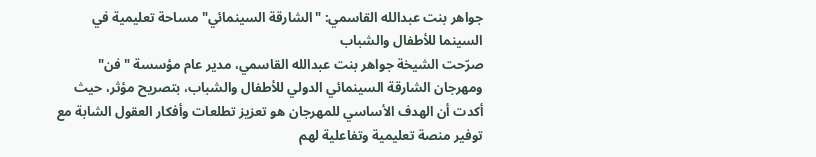جواهر بنت عبدالله القاسمي: "الشارقة السينمائي" مساحة تعليمية في السينما للأطفال والشباب
صرّحت الشيخة جواهر بنت عبدالله القاسمي، مدير عام مؤسسة "فن" ومهرجان الشارقة السينمائي الدولي للأطفال والشباب، بتصريح مؤثر، حيث أكدت أن الهدف الأساسي للمهرجان هو تعزيز تطلعات وأفكار العقول الشابة مع توفير منصة تعليمية وتفاعلية لهم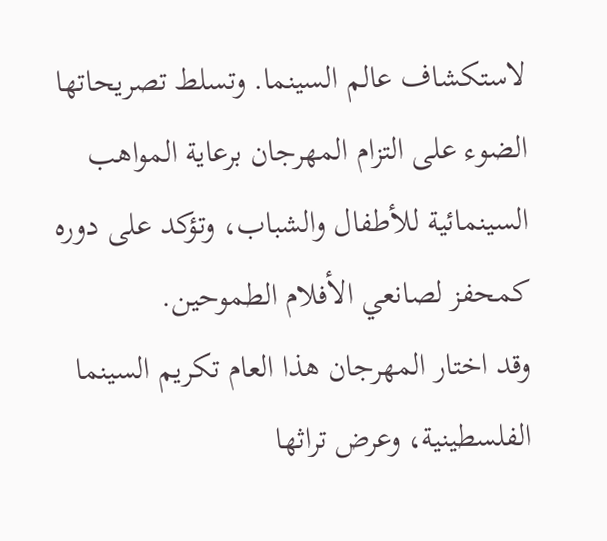لاستكشاف عالم السينما. وتسلط تصريحاتها الضوء على التزام المهرجان برعاية المواهب السينمائية للأطفال والشباب، وتؤكد على دوره كمحفز لصانعي الأفلام الطموحين.
وقد اختار المهرجان هذا العام تكريم السينما الفلسطينية، وعرض تراثها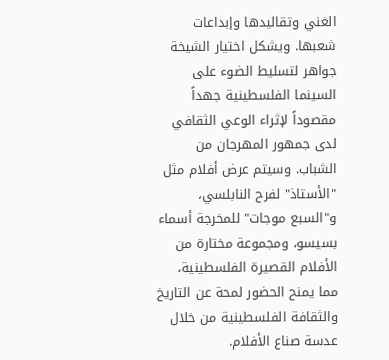الغني وتقاليدها وإبداعات شعبها. ويشكل اختيار الشيخة جواهر لتسليط الضوء على السينما الفلسطينية جهداً مقصوداً لإثراء الوعي الثقافي لدى جمهور المهرجان من الشباب. وسيتم عرض أفلام مثل "الأستاذ" لفرح النابلسي، و"السبع موجات" للمخرجة أسماء بسيسو، ومجموعة مختارة من الأفلام القصيرة الفلسطينية، مما يمنح الحضور لمحة عن التاريخ والثقافة الفلسطينية من خلال عدسة صناع الأفلام.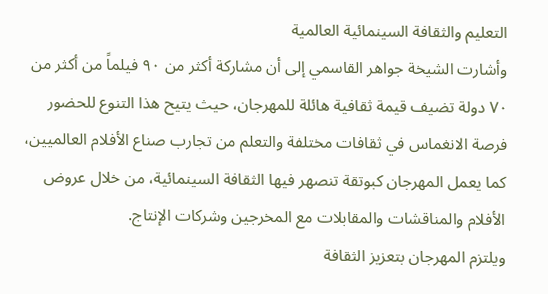التعليم والثقافة السينمائية العالمية
وأشارت الشيخة جواهر القاسمي إلى أن مشاركة أكثر من ٩٠ فيلماً من أكثر من ٧٠ دولة تضيف قيمة ثقافية هائلة للمهرجان، حيث يتيح هذا التنوع للحضور فرصة الانغماس في ثقافات مختلفة والتعلم من تجارب صناع الأفلام العالميين، كما يعمل المهرجان كبوتقة تنصهر فيها الثقافة السينمائية، من خلال عروض الأفلام والمناقشات والمقابلات مع المخرجين وشركات الإنتاج.
ويلتزم المهرجان بتعزيز الثقافة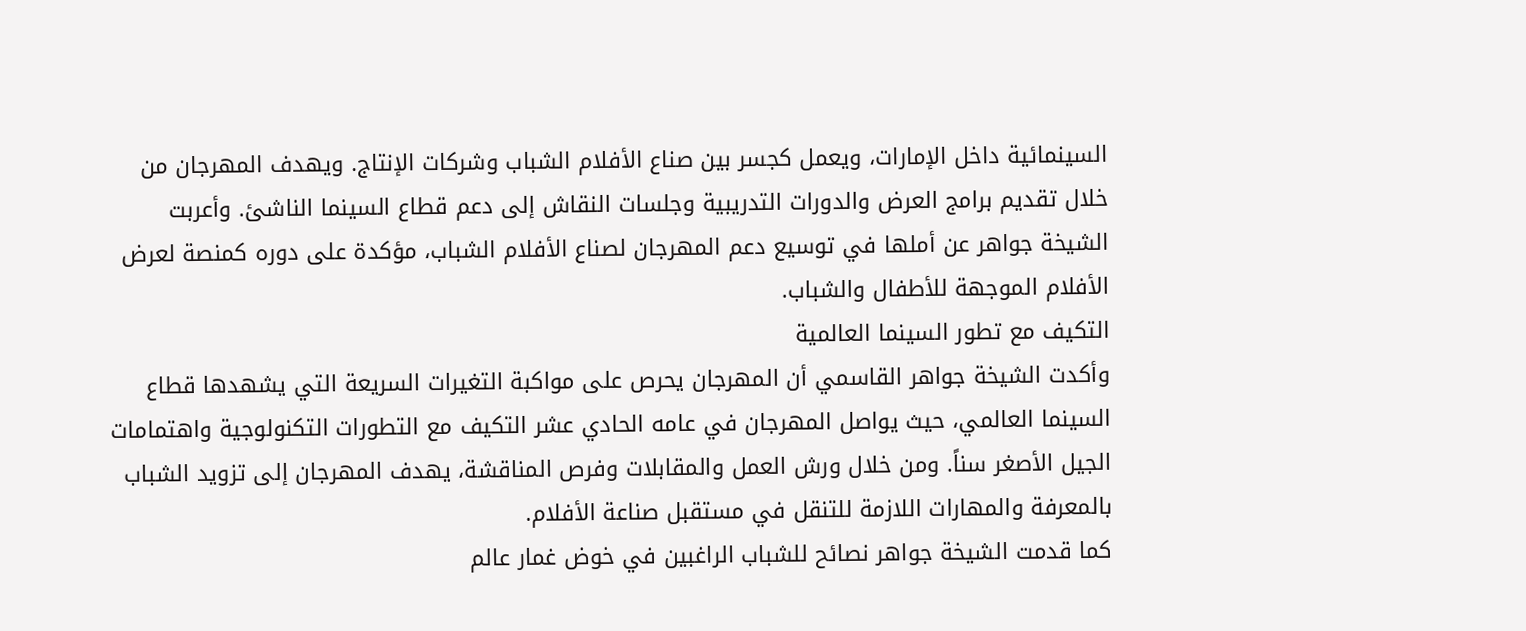السينمائية داخل الإمارات، ويعمل كجسر بين صناع الأفلام الشباب وشركات الإنتاج. ويهدف المهرجان من خلال تقديم برامج العرض والدورات التدريبية وجلسات النقاش إلى دعم قطاع السينما الناشئ. وأعربت الشيخة جواهر عن أملها في توسيع دعم المهرجان لصناع الأفلام الشباب، مؤكدة على دوره كمنصة لعرض الأفلام الموجهة للأطفال والشباب.
التكيف مع تطور السينما العالمية
وأكدت الشيخة جواهر القاسمي أن المهرجان يحرص على مواكبة التغيرات السريعة التي يشهدها قطاع السينما العالمي، حيث يواصل المهرجان في عامه الحادي عشر التكيف مع التطورات التكنولوجية واهتمامات الجيل الأصغر سناً. ومن خلال ورش العمل والمقابلات وفرص المناقشة، يهدف المهرجان إلى تزويد الشباب بالمعرفة والمهارات اللازمة للتنقل في مستقبل صناعة الأفلام.
كما قدمت الشيخة جواهر نصائح للشباب الراغبين في خوض غمار عالم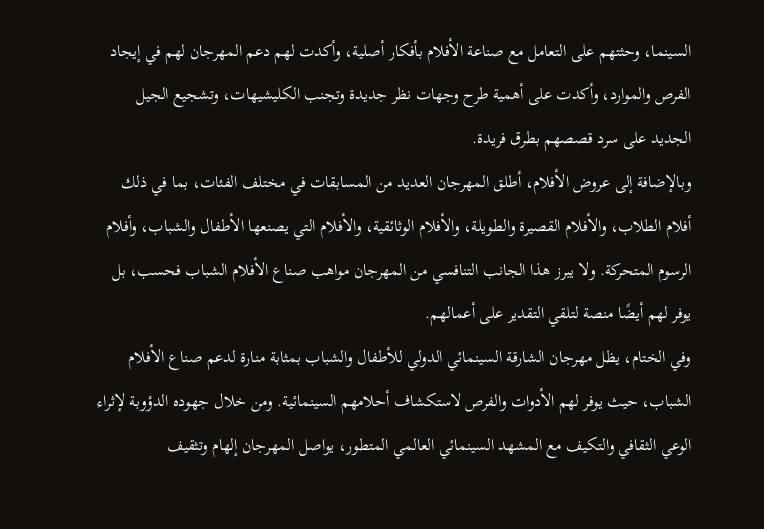السينما، وحثتهم على التعامل مع صناعة الأفلام بأفكار أصلية، وأكدت لهم دعم المهرجان لهم في إيجاد الفرص والموارد، وأكدت على أهمية طرح وجهات نظر جديدة وتجنب الكليشيهات، وتشجيع الجيل الجديد على سرد قصصهم بطرق فريدة.
وبالإضافة إلى عروض الأفلام، أطلق المهرجان العديد من المسابقات في مختلف الفئات، بما في ذلك أفلام الطلاب، والأفلام القصيرة والطويلة، والأفلام الوثائقية، والأفلام التي يصنعها الأطفال والشباب، وأفلام الرسوم المتحركة. ولا يبرز هذا الجانب التنافسي من المهرجان مواهب صناع الأفلام الشباب فحسب، بل يوفر لهم أيضًا منصة لتلقي التقدير على أعمالهم.
وفي الختام، يظل مهرجان الشارقة السينمائي الدولي للأطفال والشباب بمثابة منارة لدعم صناع الأفلام الشباب، حيث يوفر لهم الأدوات والفرص لاستكشاف أحلامهم السينمائية. ومن خلال جهوده الدؤوبة لإثراء الوعي الثقافي والتكيف مع المشهد السينمائي العالمي المتطور، يواصل المهرجان إلهام وتثقيف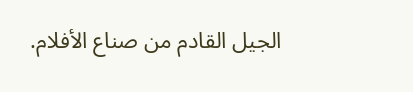الجيل القادم من صناع الأفلام.